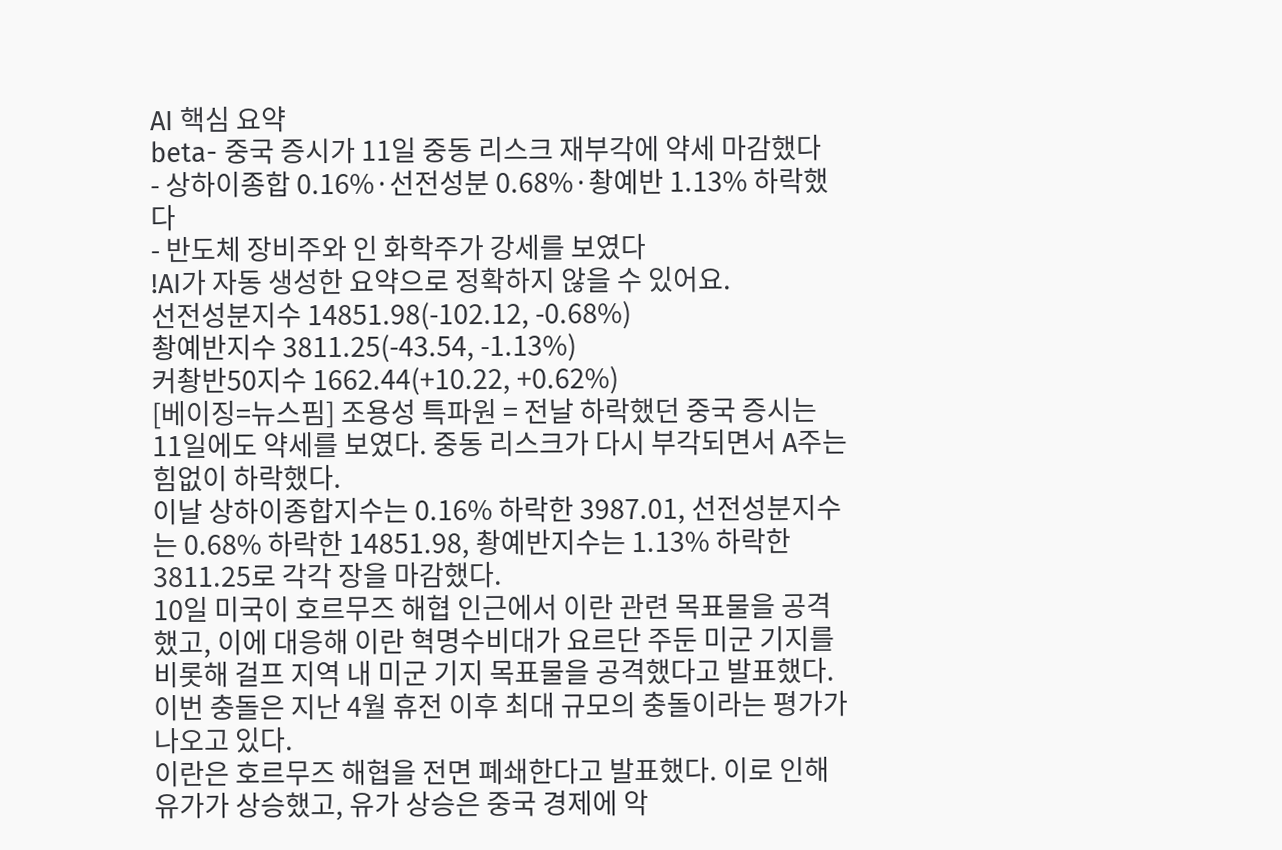AI 핵심 요약
beta- 중국 증시가 11일 중동 리스크 재부각에 약세 마감했다
- 상하이종합 0.16%·선전성분 0.68%·촹예반 1.13% 하락했다
- 반도체 장비주와 인 화학주가 강세를 보였다
!AI가 자동 생성한 요약으로 정확하지 않을 수 있어요.
선전성분지수 14851.98(-102.12, -0.68%)
촹예반지수 3811.25(-43.54, -1.13%)
커촹반50지수 1662.44(+10.22, +0.62%)
[베이징=뉴스핌] 조용성 특파원 = 전날 하락했던 중국 증시는 11일에도 약세를 보였다. 중동 리스크가 다시 부각되면서 A주는 힘없이 하락했다.
이날 상하이종합지수는 0.16% 하락한 3987.01, 선전성분지수는 0.68% 하락한 14851.98, 촹예반지수는 1.13% 하락한 3811.25로 각각 장을 마감했다.
10일 미국이 호르무즈 해협 인근에서 이란 관련 목표물을 공격했고, 이에 대응해 이란 혁명수비대가 요르단 주둔 미군 기지를 비롯해 걸프 지역 내 미군 기지 목표물을 공격했다고 발표했다. 이번 충돌은 지난 4월 휴전 이후 최대 규모의 충돌이라는 평가가 나오고 있다.
이란은 호르무즈 해협을 전면 폐쇄한다고 발표했다. 이로 인해 유가가 상승했고, 유가 상승은 중국 경제에 악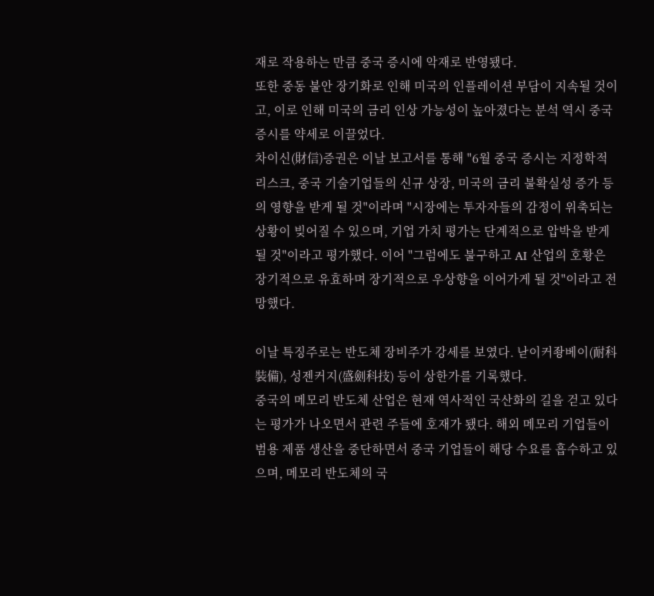재로 작용하는 만큼 중국 증시에 악재로 반영됐다.
또한 중동 불안 장기화로 인해 미국의 인플레이션 부담이 지속될 것이고, 이로 인해 미국의 금리 인상 가능성이 높아졌다는 분석 역시 중국 증시를 약세로 이끌었다.
차이신(財信)증권은 이날 보고서를 통해 "6월 중국 증시는 지정학적 리스크, 중국 기술기업들의 신규 상장, 미국의 금리 불확실성 증가 등의 영향을 받게 될 것"이라며 "시장에는 투자자들의 감정이 위축되는 상황이 빚어질 수 있으며, 기업 가치 평가는 단계적으로 압박을 받게 될 것"이라고 평가했다. 이어 "그럼에도 불구하고 AI 산업의 호황은 장기적으로 유효하며 장기적으로 우상향을 이어가게 될 것"이라고 전망했다.

이날 특징주로는 반도체 장비주가 강세를 보였다. 낟이커좡베이(耐科裝備), 성젠커지(盛劍科技) 등이 상한가를 기록했다.
중국의 메모리 반도체 산업은 현재 역사적인 국산화의 길을 걷고 있다는 평가가 나오면서 관련 주들에 호재가 됐다. 해외 메모리 기업들이 범용 제품 생산을 중단하면서 중국 기업들이 해당 수요를 흡수하고 있으며, 메모리 반도체의 국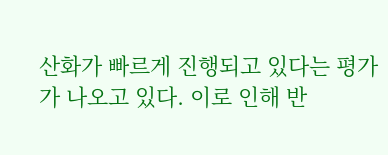산화가 빠르게 진행되고 있다는 평가가 나오고 있다. 이로 인해 반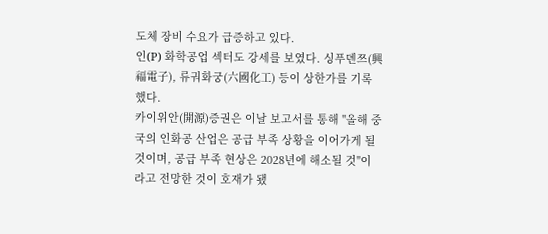도체 장비 수요가 급증하고 있다.
인(P) 화학공업 섹터도 강세를 보였다. 싱푸뎬쯔(興福電子), 류궈화궁(六國化工) 등이 상한가를 기록했다.
카이위안(開源)증권은 이날 보고서를 통해 "올해 중국의 인화공 산업은 공급 부족 상황을 이어가게 될 것이며, 공급 부족 현상은 2028년에 해소될 것"이라고 전망한 것이 호재가 됐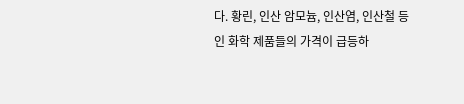다. 황린, 인산 암모늄, 인산염, 인산철 등 인 화학 제품들의 가격이 급등하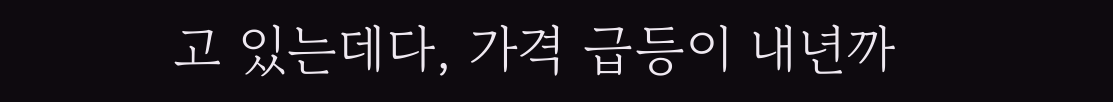고 있는데다, 가격 급등이 내년까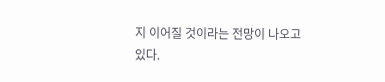지 이어질 것이라는 전망이 나오고 있다.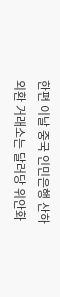한편 이날 중국 인민은행 산하 외환 거래소는 달러당 위안화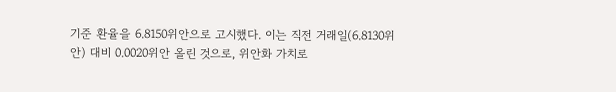기준 환율을 6.8150위안으로 고시했다. 이는 직전 거래일(6.8130위안) 대비 0.0020위안 올린 것으로, 위안화 가치로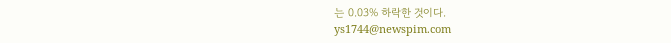는 0.03% 하락한 것이다.
ys1744@newspim.com